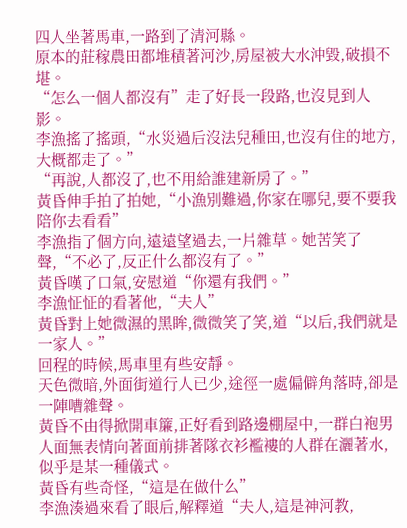四人坐著馬車,一路到了清河縣。
原本的莊稼農田都堆積著河沙,房屋被大水沖毀,破損不堪。
“怎么一個人都沒有”走了好長一段路,也沒見到人影。
李漁搖了搖頭,“水災過后沒法兒種田,也沒有住的地方,大概都走了。”
“再說,人都沒了,也不用給誰建新房了。”
黃昏伸手拍了拍她,“小漁別難過,你家在哪兒,要不要我陪你去看看”
李漁指了個方向,遠遠望過去,一片雜草。她苦笑了聲,“不必了,反正什么都沒有了。”
黃昏嘆了口氣,安慰道“你還有我們。”
李漁怔怔的看著他,“夫人”
黃昏對上她微濕的黑眸,微微笑了笑,道“以后,我們就是一家人。”
回程的時候,馬車里有些安靜。
天色微暗,外面街道行人已少,途徑一處偏僻角落時,卻是一陣嘈雜聲。
黃昏不由得掀開車簾,正好看到路邊棚屋中,一群白袍男人面無表情向著面前排著隊衣衫襤褸的人群在灑著水,似乎是某一種儀式。
黃昏有些奇怪,“這是在做什么”
李漁湊過來看了眼后,解釋道“夫人,這是神河教,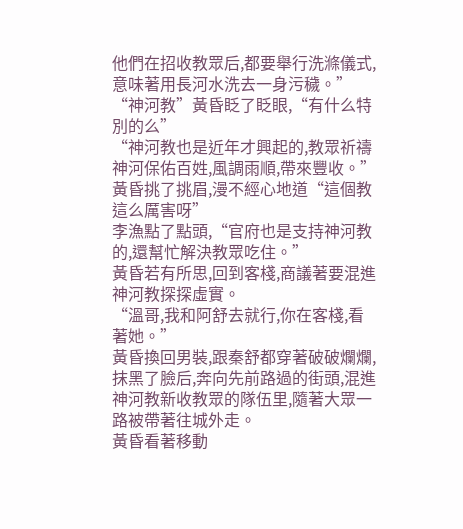他們在招收教眾后,都要舉行洗滌儀式,意味著用長河水洗去一身污穢。”
“神河教”黃昏眨了眨眼,“有什么特別的么”
“神河教也是近年才興起的,教眾祈禱神河保佑百姓,風調雨順,帶來豐收。”
黃昏挑了挑眉,漫不經心地道“這個教這么厲害呀”
李漁點了點頭,“官府也是支持神河教的,還幫忙解決教眾吃住。”
黃昏若有所思,回到客棧,商議著要混進神河教探探虛實。
“溫哥,我和阿舒去就行,你在客棧,看著她。”
黃昏換回男裝,跟秦舒都穿著破破爛爛,抹黑了臉后,奔向先前路過的街頭,混進神河教新收教眾的隊伍里,隨著大眾一路被帶著往城外走。
黃昏看著移動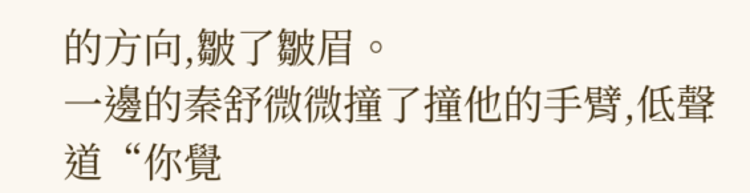的方向,皺了皺眉。
一邊的秦舒微微撞了撞他的手臂,低聲道“你覺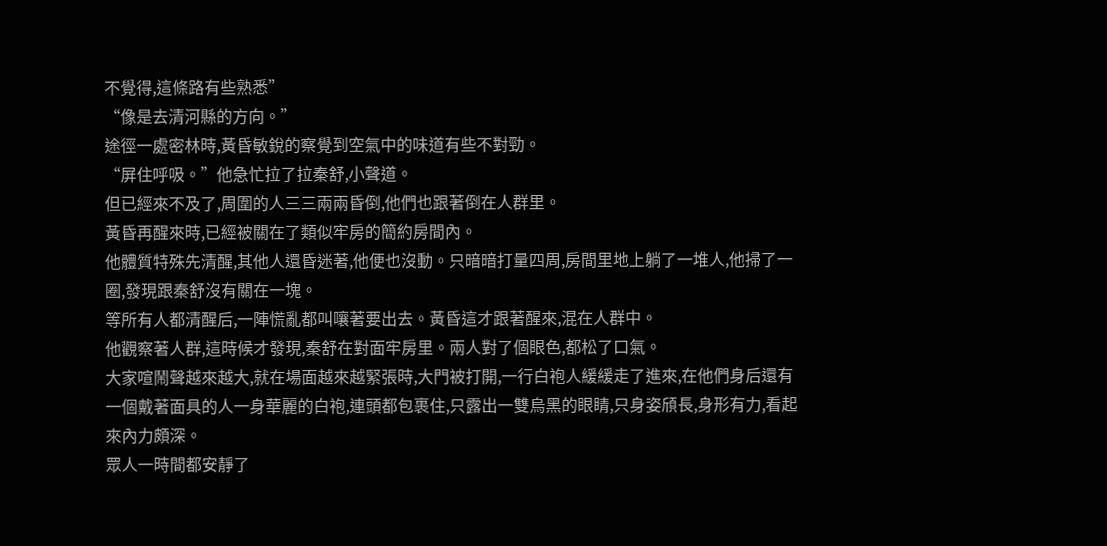不覺得,這條路有些熟悉”
“像是去清河縣的方向。”
途徑一處密林時,黃昏敏銳的察覺到空氣中的味道有些不對勁。
“屏住呼吸。”他急忙拉了拉秦舒,小聲道。
但已經來不及了,周圍的人三三兩兩昏倒,他們也跟著倒在人群里。
黃昏再醒來時,已經被關在了類似牢房的簡約房間內。
他體質特殊先清醒,其他人還昏迷著,他便也沒動。只暗暗打量四周,房間里地上躺了一堆人,他掃了一圈,發現跟秦舒沒有關在一塊。
等所有人都清醒后,一陣慌亂都叫嚷著要出去。黃昏這才跟著醒來,混在人群中。
他觀察著人群,這時候才發現,秦舒在對面牢房里。兩人對了個眼色,都松了口氣。
大家喧鬧聲越來越大,就在場面越來越緊張時,大門被打開,一行白袍人緩緩走了進來,在他們身后還有一個戴著面具的人一身華麗的白袍,連頭都包裹住,只露出一雙烏黑的眼睛,只身姿頎長,身形有力,看起來內力頗深。
眾人一時間都安靜了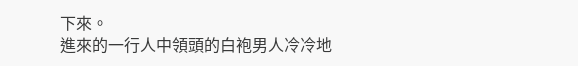下來。
進來的一行人中領頭的白袍男人冷冷地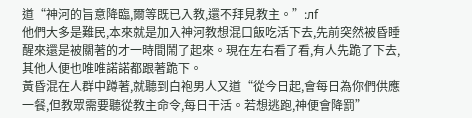道“神河的旨意降臨,爾等既已入教,還不拜見教主。”:лf
他們大多是難民,本來就是加入神河教想混口飯吃活下去,先前突然被昏睡醒來還是被關著的才一時間鬧了起來。現在左右看了看,有人先跪了下去,其他人便也唯唯諾諾都跟著跪下。
黃昏混在人群中蹲著,就聽到白袍男人又道“從今日起,會每日為你們供應一餐,但教眾需要聽從教主命令,每日干活。若想逃跑,神便會降罰”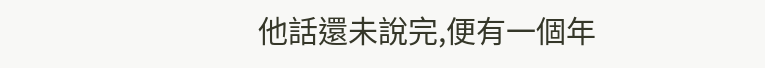他話還未說完,便有一個年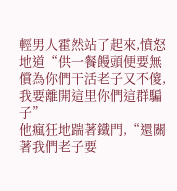輕男人霍然站了起來,憤怒地道“供一餐饅頭便要無償為你們干活老子又不傻,我要離開這里你們這群騙子”
他瘋狂地踹著鐵門,“還關著我們老子要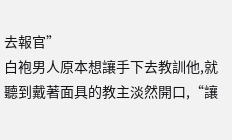去報官”
白袍男人原本想讓手下去教訓他,就聽到戴著面具的教主淡然開口,“讓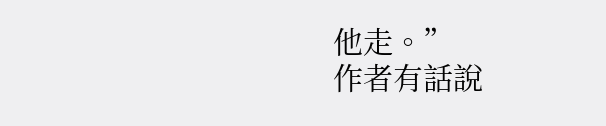他走。”
作者有話說